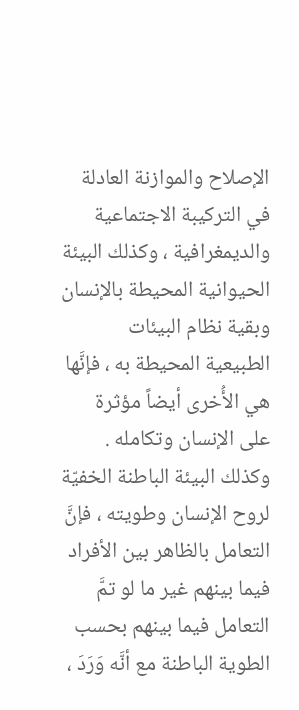الإصلاح والموازنة العادلة في التركيبة الاجتماعية والديمغرافية ، وكذلك البيئة الحيوانية المحيطة بالإنسان وبقية نظام البيئات الطبيعية المحيطة به ، فإنَّها هي الأُخرى أيضاً مؤثرة على الإنسان وتكامله .
وكذلك البيئة الباطنة الخفيّة لروح الإنسان وطويته ، فإنَّ التعامل بالظاهر بين الأفراد فيما بينهم غير ما لو تمَّ التعامل فيما بينهم بحسب الطوية الباطنة مع أنَّه وَرَدَ ،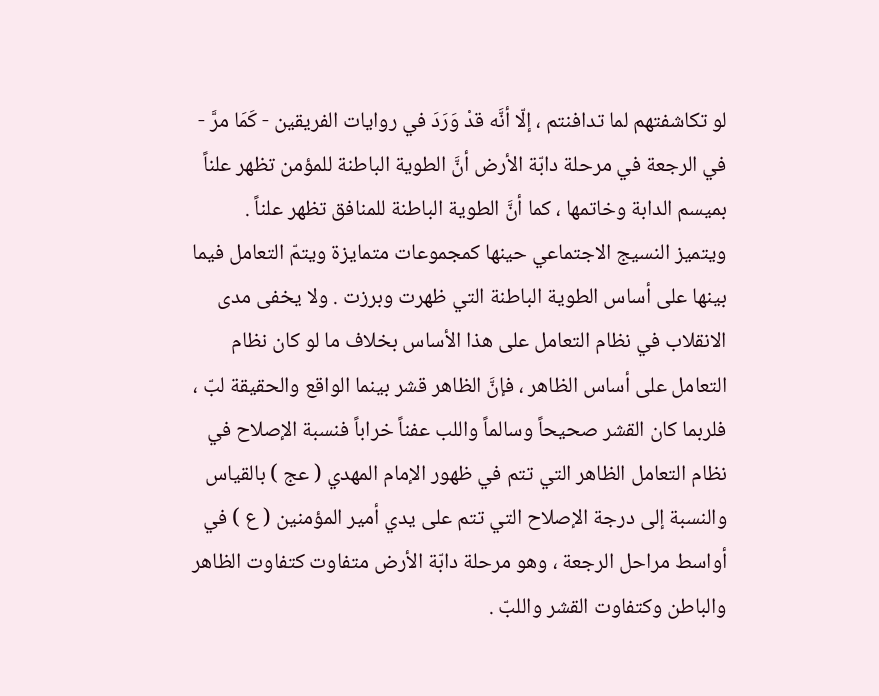لو تكاشفتهم لما تدافنتم ، إلّا أنَّه قدْ وَرَدَ في روايات الفريقين - كَمَا مرَّ - في الرجعة في مرحلة دابّة الأرض أنَّ الطوية الباطنة للمؤمن تظهر علناً بميسم الدابة وخاتمها ، كما أنَّ الطوية الباطنة للمنافق تظهر علناً .
ويتميز النسيج الاجتماعي حينها كمجموعات متمايزة ويتمّ التعامل فيما بينها على أساس الطوية الباطنة التي ظهرت وبرزت . ولا يخفى مدى الانقلاب في نظام التعامل على هذا الأساس بخلاف ما لو كان نظام التعامل على أساس الظاهر ، فإنَّ الظاهر قشر بينما الواقع والحقيقة لبّ ، فلربما كان القشر صحيحاً وسالماً واللب عفناً خراباً فنسبة الإصلاح في نظام التعامل الظاهر التي تتم في ظهور الإمام المهدي ( عج ) بالقياس والنسبة إلى درجة الإصلاح التي تتم على يدي أمير المؤمنين ( ع ) في أواسط مراحل الرجعة ، وهو مرحلة دابّة الأرض متفاوت كتفاوت الظاهر والباطن وكتفاوت القشر واللبّ .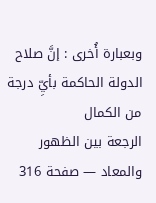وبعبارة أُخرى : إنَّ صلاح الدولة الحاكمة بأيِّ درجة من الكمال
الرجعة بين الظهور والمعاد — صفحة 316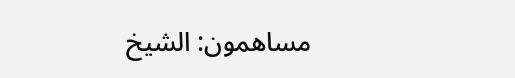مساهمون: الشيخ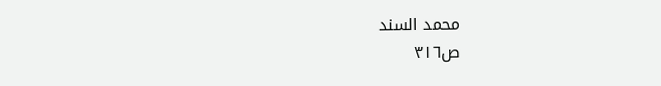محمد السند
ص٣١٦